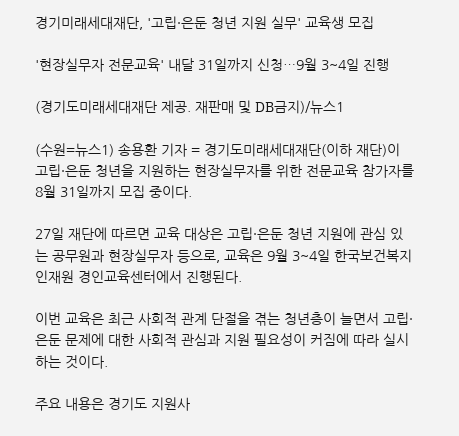경기미래세대재단, '고립·은둔 청년 지원 실무' 교육생 모집

'현장실무자 전문교육' 내달 31일까지 신청…9월 3~4일 진행

(경기도미래세대재단 제공. 재판매 및 DB금지)/뉴스1

(수원=뉴스1) 송용환 기자 = 경기도미래세대재단(이하 재단)이 고립·은둔 청년을 지원하는 현장실무자를 위한 전문교육 참가자를 8월 31일까지 모집 중이다.

27일 재단에 따르면 교육 대상은 고립·은둔 청년 지원에 관심 있는 공무원과 현장실무자 등으로, 교육은 9월 3~4일 한국보건복지인재원 경인교육센터에서 진행된다.

이번 교육은 최근 사회적 관계 단절을 겪는 청년층이 늘면서 고립·은둔 문제에 대한 사회적 관심과 지원 필요성이 커짐에 따라 실시하는 것이다.

주요 내용은 경기도 지원사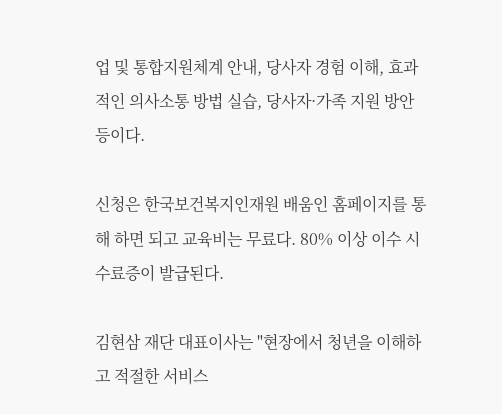업 및 통합지원체계 안내, 당사자 경험 이해, 효과적인 의사소통 방법 실습, 당사자·가족 지원 방안 등이다.

신청은 한국보건복지인재원 배움인 홈페이지를 통해 하면 되고 교육비는 무료다. 80% 이상 이수 시 수료증이 발급된다.

김현삼 재단 대표이사는 "현장에서 청년을 이해하고 적절한 서비스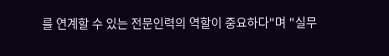를 연계할 수 있는 전문인력의 역할이 중요하다"며 "실무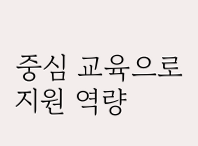중심 교육으로 지원 역량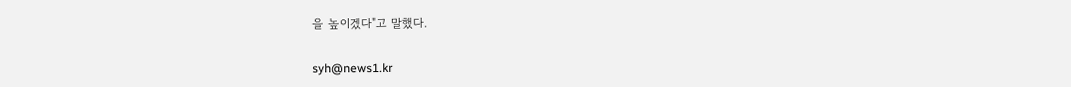을 높이겠다"고 말했다.

syh@news1.kr